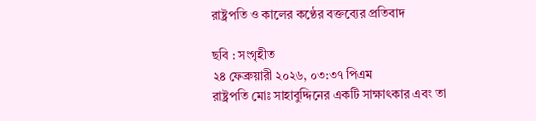রাষ্ট্রপতি ও কালের কণ্ঠের বক্তব্যের প্রতিবাদ

ছবি : সংগৃহীত
২৪ ফেব্রুয়ারী ২০২৬, ০৩:৩৭ পিএম
রাষ্ট্রপতি মোঃ সাহাবুদ্দিনের একটি সাক্ষাৎকার এবং তা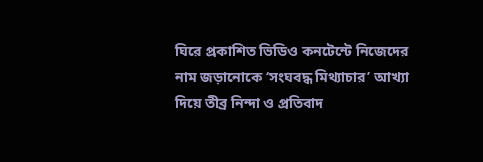ঘিরে প্রকাশিত ভিডিও কনটেন্টে নিজেদের নাম জড়ানোকে ‘সংঘবদ্ধ মিথ্যাচার’ আখ্যা দিয়ে তীব্র নিন্দা ও প্রতিবাদ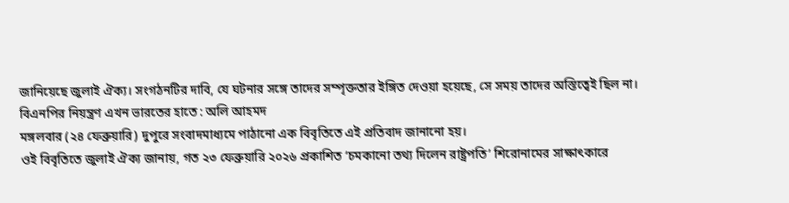জানিয়েছে জুলাই ঐক্য। সংগঠনটির দাবি, যে ঘটনার সঙ্গে তাদের সম্পৃক্ততার ইঙ্গিত দেওয়া হয়েছে, সে সময় তাদের অস্তিত্বেই ছিল না।
বিএনপির নিয়ন্ত্রণ এখন ভারতের হাতে : অলি আহমদ
মঙ্গলবার (২৪ ফেব্রুয়ারি) দুপুরে সংবাদমাধ্যমে পাঠানো এক বিবৃতিতে এই প্রতিবাদ জানানো হয়।
ওই বিবৃতিতে জুলাই ঐক্য জানায়, গত ২৩ ফেব্রুয়ারি ২০২৬ প্রকাশিত ‘চমকানো তথ্য দিলেন রাষ্ট্রপতি’ শিরোনামের সাক্ষাৎকারে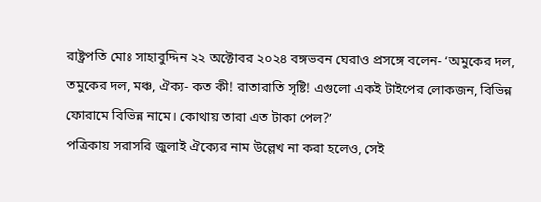রাষ্ট্রপতি মোঃ সাহাবুদ্দিন ২২ অক্টোবর ২০২৪ বঙ্গভবন ঘেরাও প্রসঙ্গে বলেন- ‘অমুকের দল, তমুকের দল, মঞ্চ, ঐক্য- কত কী! রাতারাতি সৃষ্টি! এগুলো একই টাইপের লোকজন, বিভিন্ন ফোরামে বিভিন্ন নামে। কোথায় তারা এত টাকা পেল?’
পত্রিকায় সরাসরি জুলাই ঐক্যের নাম উল্লেখ না করা হলেও, সেই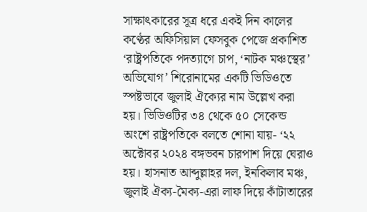সাক্ষাৎকারের সূত্র ধরে একই দিন কালের কণ্ঠের অফিসিয়াল ফেসবুক পেজে প্রকাশিত ‘রাষ্ট্রপতিকে পদত্যাগে চাপ, ‘নাটক মঞ্চস্থের’ অভিযোগ’ শিরোনামের একটি ভিডিওতে স্পষ্টভাবে জুলাই ঐক্যের নাম উল্লেখ করা হয়। ভিডিওটির ৩৪ থেকে ৫০ সেকেন্ড অংশে রাষ্ট্রপতিকে বলতে শোনা যায়- ‘২২ অক্টোবর ২০২৪ বঙ্গভবন চারপাশ দিয়ে ঘেরাও হয়। হাসনাত আব্দুল্লাহর দল, ইনকিলাব মঞ্চ, জুলাই ঐক্য-মৈক্য-এরা লাফ দিয়ে কাঁটাতারের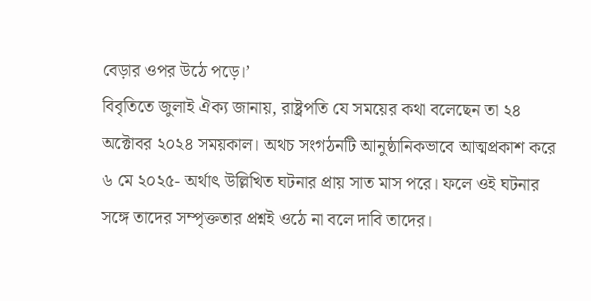বেড়ার ওপর উঠে পড়ে।’
বিবৃতিতে জুলাই ঐক্য জানায়, রাষ্ট্রপতি যে সময়ের কথা বলেছেন তা ২৪ অক্টোবর ২০২৪ সময়কাল। অথচ সংগঠনটি আনুষ্ঠানিকভাবে আত্মপ্রকাশ করে ৬ মে ২০২৫- অর্থাৎ উল্লিখিত ঘটনার প্রায় সাত মাস পরে। ফলে ওই ঘটনার সঙ্গে তাদের সম্পৃক্ততার প্রশ্নই ওঠে না বলে দাবি তাদের।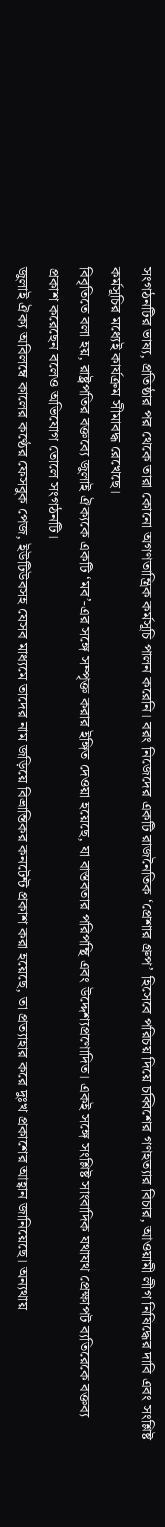সংগঠনটির ভাষ্য, প্রতিষ্ঠার পর থেকে তারা কোনো অগণতান্ত্রিক কর্মসূচি পালন করেনি। বরং নিজেদের একটি রাজনৈতিক ‘প্রেশার গ্রুপ’ হিসেবে পরিচয় দিয়ে চব্বিশের গণহত্যার বিচার, আওয়ামী লীগ নিষিদ্ধের দাবি এবং সংশ্লিষ্ট কর্মসূচির মধ্যেই কার্যক্রম সীমাবদ্ধ রেখেছে।
বিবৃতিতে বলা হয়, রাষ্ট্রপতির বক্তব্যে জুলাই ঐক্যকে একটি ‘মব’-এর সঙ্গে সম্পৃক্ত করার ইঙ্গিত দেওয়া হয়েছে, যা বাস্তবতার পরিপন্থি এবং উদ্দেশ্যপ্রণোদিত। একই সঙ্গে সংশ্লিষ্ট সাংবাদিক যথাযথ প্রেক্ষাপট ব্যতিরেকে বক্তব্য প্রকাশ করেছেন বলেও অভিযোগ তোলে সংগঠনটি।
জুলাই ঐক্য অবিলম্বে কালের কণ্ঠের ফেসবুক পেজ, ইউটিউবসহ যেসব মাধ্যমে তাদের নাম জড়িয়ে বিভ্রান্তিকর কনটেন্ট প্রকাশ করা হয়েছে, তা প্রত্যাহার করে দুঃখ প্রকাশের আহ্বান জানিয়েছে। অন্যথায়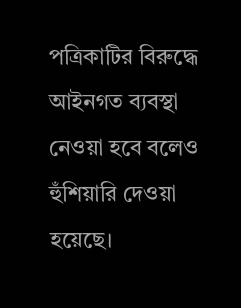পত্রিকাটির বিরুদ্ধে আইনগত ব্যবস্থা নেওয়া হবে বলেও হুঁশিয়ারি দেওয়া হয়েছে।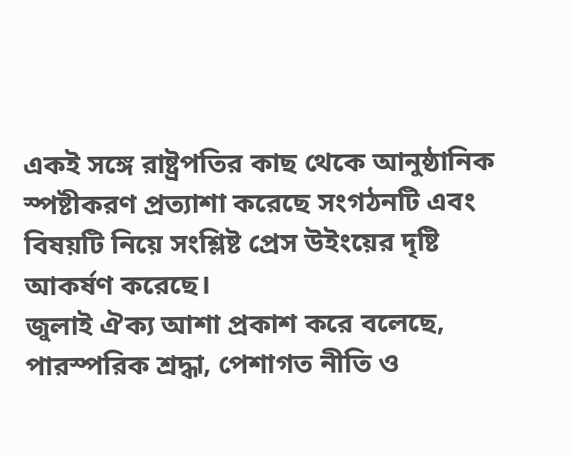একই সঙ্গে রাষ্ট্রপতির কাছ থেকে আনুষ্ঠানিক স্পষ্টীকরণ প্রত্যাশা করেছে সংগঠনটি এবং বিষয়টি নিয়ে সংশ্লিষ্ট প্রেস উইংয়ের দৃষ্টি আকর্ষণ করেছে।
জুলাই ঐক্য আশা প্রকাশ করে বলেছে, পারস্পরিক শ্রদ্ধা, পেশাগত নীতি ও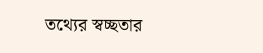তথ্যের স্বচ্ছতার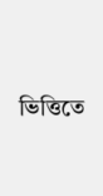ভিত্তিতে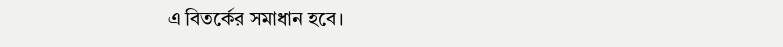এ বিতর্কের সমাধান হবে।